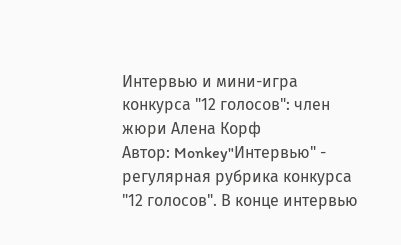Интервью и мини-игра конкурса "12 голосов": член жюри Алена Корф
Автор: Monkey"Интервью" - регулярная рубрика конкурса "12 голосов". В конце интервью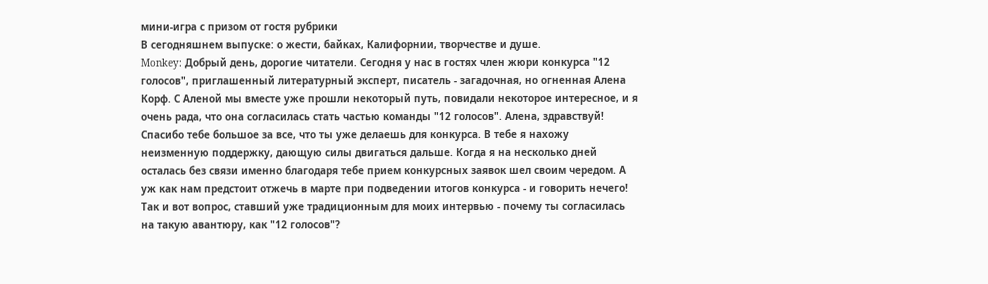мини-игра с призом от гостя рубрики
В сегодняшнем выпуске: о жести, байках, Калифорнии, творчестве и душе.
Monkey: Добрый день, дорогие читатели. Сегодня у нас в гостях член жюри конкурса "12 голосов", приглашенный литературный эксперт, писатель - загадочная, но огненная Алена Корф. С Аленой мы вместе уже прошли некоторый путь, повидали некоторое интересное, и я очень рада, что она согласилась стать частью команды "12 голосов". Алена, здравствуй! Спасибо тебе большое за все, что ты уже делаешь для конкурса. В тебе я нахожу неизменную поддержку, дающую силы двигаться дальше. Когда я на несколько дней осталась без связи именно благодаря тебе прием конкурсных заявок шел своим чередом. А уж как нам предстоит отжечь в марте при подведении итогов конкурса - и говорить нечего! Так и вот вопрос, ставший уже традиционным для моих интервью - почему ты согласилась на такую авантюру, как "12 голосов"?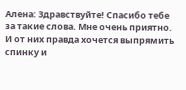Алена: Здравствуйте! Спасибо тебе за такие слова. Мне очень приятно. И от них правда хочется выпрямить спинку и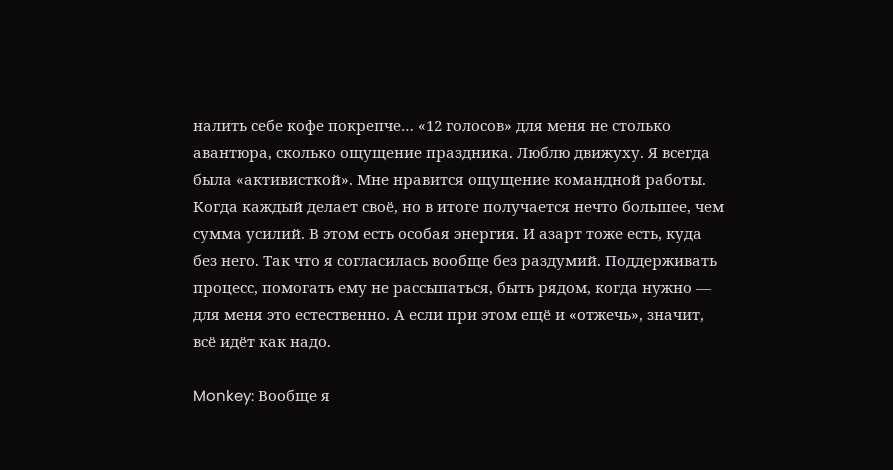налить себе кофе покрепче… «12 голосов» для меня не столько авантюра, сколько ощущение праздника. Люблю движуху. Я всегда была «активисткой». Мне нравится ощущение командной работы. Когда каждый делает своё, но в итоге получается нечто большее, чем сумма усилий. В этом есть особая энергия. И азарт тоже есть, куда без него. Так что я согласилась вообще без раздумий. Поддерживать процесс, помогать ему не рассыпаться, быть рядом, когда нужно — для меня это естественно. А если при этом ещё и «отжечь», значит, всё идёт как надо.

Monkey: Вообще я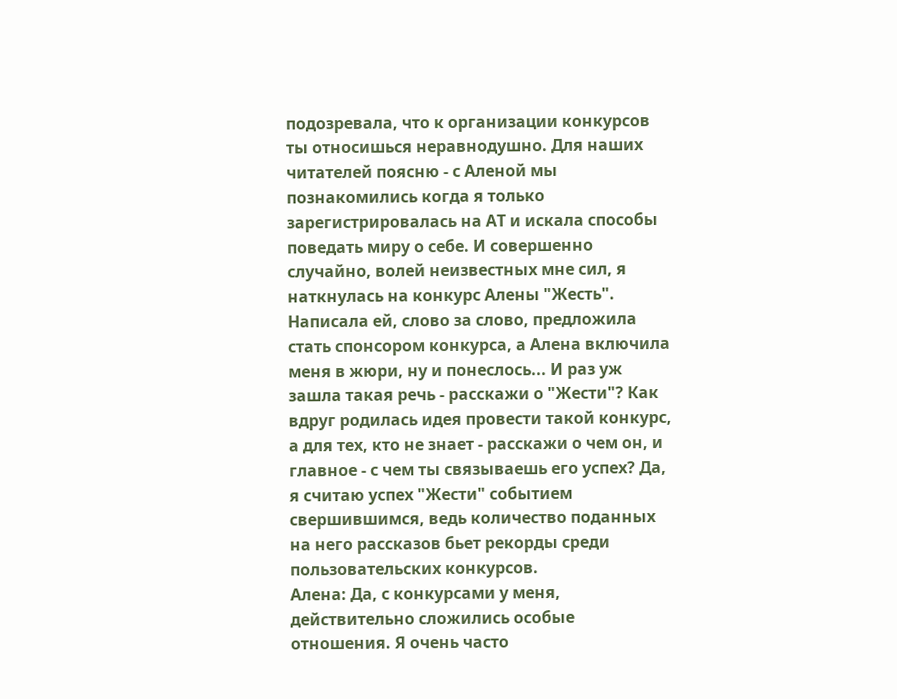подозревала, что к организации конкурсов ты относишься неравнодушно. Для наших читателей поясню - с Аленой мы познакомились когда я только зарегистрировалась на АТ и искала способы поведать миру о себе. И совершенно случайно, волей неизвестных мне сил, я наткнулась на конкурс Алены "Жесть". Написала ей, слово за слово, предложила стать спонсором конкурса, а Алена включила меня в жюри, ну и понеслось... И раз уж зашла такая речь - расскажи о "Жести"? Как вдруг родилась идея провести такой конкурс, а для тех, кто не знает - расскажи о чем он, и главное - с чем ты связываешь его успех? Да, я считаю успех "Жести" событием свершившимся, ведь количество поданных на него рассказов бьет рекорды среди пользовательских конкурсов.
Алена: Да, с конкурсами у меня, действительно сложились особые отношения. Я очень часто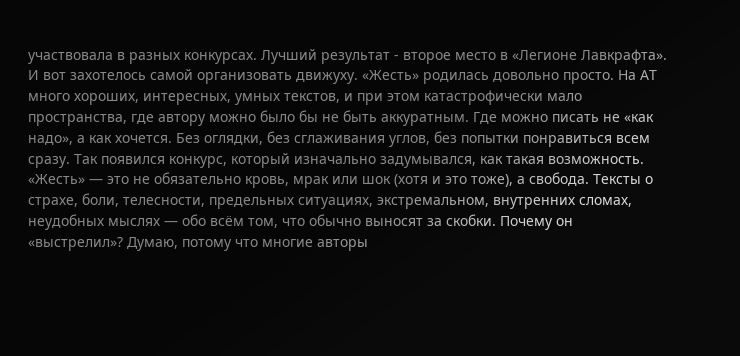участвовала в разных конкурсах. Лучший результат - второе место в «Легионе Лавкрафта». И вот захотелось самой организовать движуху. «Жесть» родилась довольно просто. На АТ много хороших, интересных, умных текстов, и при этом катастрофически мало пространства, где автору можно было бы не быть аккуратным. Где можно писать не «как надо», а как хочется. Без оглядки, без сглаживания углов, без попытки понравиться всем сразу. Так появился конкурс, который изначально задумывался, как такая возможность. «Жесть» — это не обязательно кровь, мрак или шок (хотя и это тоже), а свобода. Тексты о страхе, боли, телесности, предельных ситуациях, экстремальном, внутренних сломах, неудобных мыслях — обо всём том, что обычно выносят за скобки. Почему он «выстрелил»? Думаю, потому что многие авторы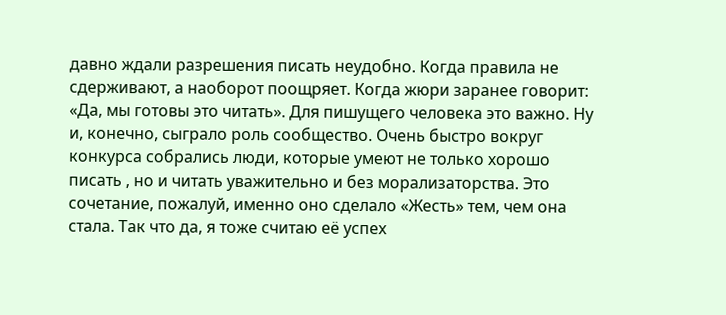давно ждали разрешения писать неудобно. Когда правила не сдерживают, а наоборот поощряет. Когда жюри заранее говорит: «Да, мы готовы это читать». Для пишущего человека это важно. Ну и, конечно, сыграло роль сообщество. Очень быстро вокруг конкурса собрались люди, которые умеют не только хорошо писать , но и читать уважительно и без морализаторства. Это сочетание, пожалуй, именно оно сделало «Жесть» тем, чем она стала. Так что да, я тоже считаю её успех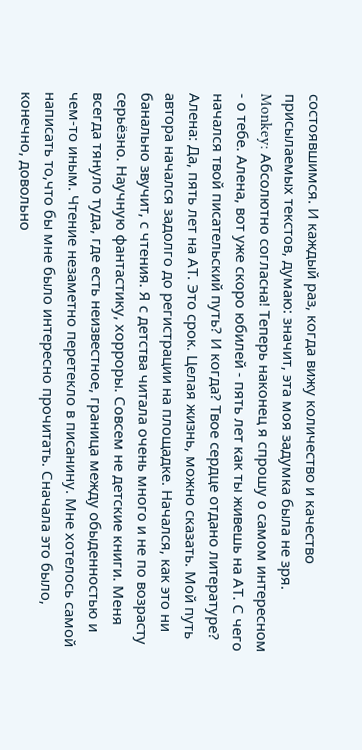состоявшимся. И каждый раз, когда вижу количество и качество присылаемых текстов, думаю: значит, эта моя задумка была не зря.
Monkey: Абсолютно согласна! Теперь наконец я спрошу о самом интересном - о тебе. Алена, вот уже скоро юбилей - пять лет как ты живешь на АТ. С чего начался твой писательский путь? И когда? Твое сердце отдано литературе?
Алена: Да, пять лет на АТ. Это срок. Целая жизнь, можно сказать. Мой путь автора начался задолго до регистрации на площадке. Начался, как это ни банально звучит, с чтения. Я с детства читала очень много и не по возрасту серьёзно. Научную фантастику, хорроры. Совсем не детские книги. Меня всегда тянуло туда, где есть неизвестное, граница между обыденностью и чем-то иным. Чтение незаметно перетекло в писанину. Мне хотелось самой написать то,что бы мне было интересно прочитать. Сначала это было, конечно, довольно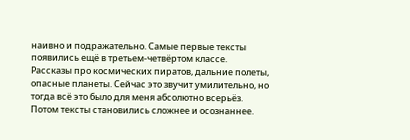наивно и подражательно. Самые первые тексты появились ещё в третьем-четвёртом классе. Рассказы про космических пиратов, дальние полеты, опасные планеты. Сейчас это звучит умилительно, но тогда всё это было для меня абсолютно всерьёз. Потом тексты становились сложнее и осознаннее.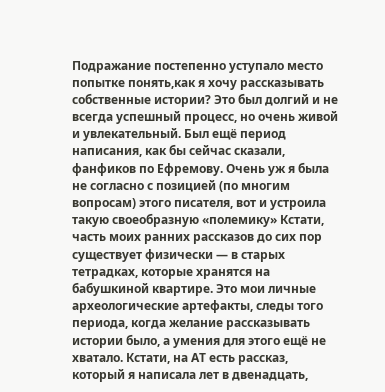Подражание постепенно уступало место попытке понять,как я хочу рассказывать собственные истории? Это был долгий и не всегда успешный процесс, но очень живой и увлекательный. Был ещё период написания, как бы сейчас сказали, фанфиков по Ефремову. Очень уж я была не согласно с позицией (по многим вопросам) этого писателя, вот и устроила такую своеобразную «полемику» Кстати, часть моих ранних рассказов до сих пор существует физически — в старых тетрадках, которые хранятся на бабушкиной квартире. Это мои личные археологические артефакты, следы того периода, когда желание рассказывать истории было, а умения для этого ещё не хватало. Кстати, на АТ есть рассказ, который я написала лет в двенадцать,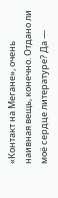«Контакт на Мегане», очень наивная вещь, конечно. Отдано ли моё сердце литературе? Да —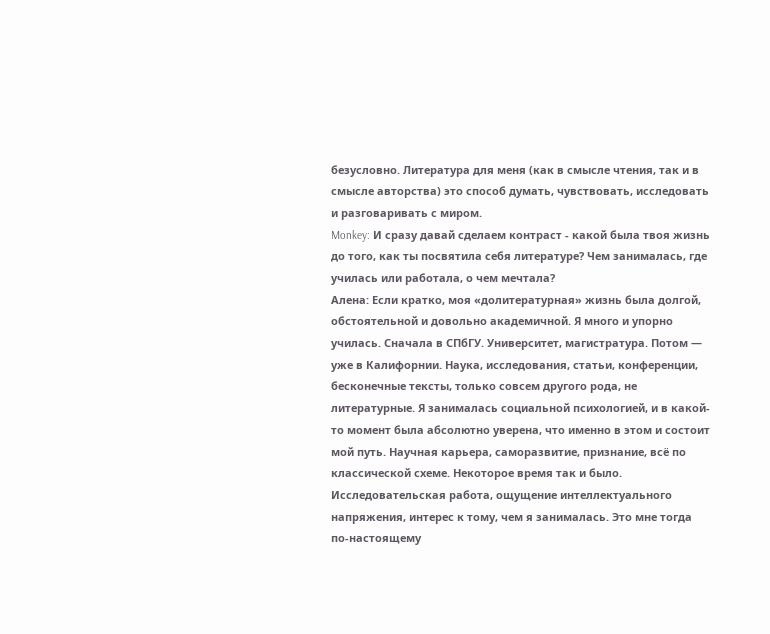безусловно. Литература для меня (как в смысле чтения, так и в смысле авторства) это способ думать, чувствовать, исследовать и разговаривать с миром.
Monkey: И сразу давай сделаем контраст - какой была твоя жизнь до того, как ты посвятила себя литературе? Чем занималась, где училась или работала, о чем мечтала?
Алена: Если кратко, моя «долитературная» жизнь была долгой, обстоятельной и довольно академичной. Я много и упорно училась. Сначала в СПбГУ. Университет, магистратура. Потом — уже в Калифорнии. Наука, исследования, статьи, конференции, бесконечные тексты, только совсем другого рода, не литературные. Я занималась социальной психологией, и в какой-то момент была абсолютно уверена, что именно в этом и состоит мой путь. Научная карьера, саморазвитие, признание, всё по
классической схеме. Некоторое время так и было. Исследовательская работа, ощущение интеллектуального напряжения, интерес к тому, чем я занималась. Это мне тогда по-настоящему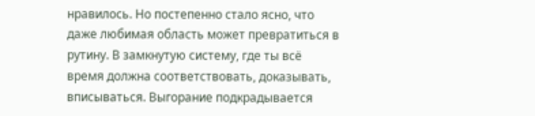нравилось. Но постепенно стало ясно, что даже любимая область может превратиться в рутину. В замкнутую систему, где ты всё время должна соответствовать, доказывать, вписываться. Выгорание подкрадывается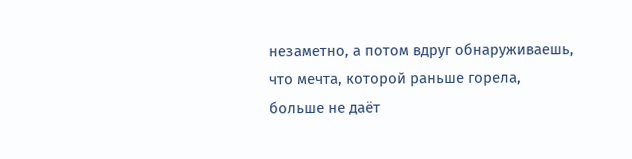незаметно, а потом вдруг обнаруживаешь, что мечта, которой раньше горела, больше не даёт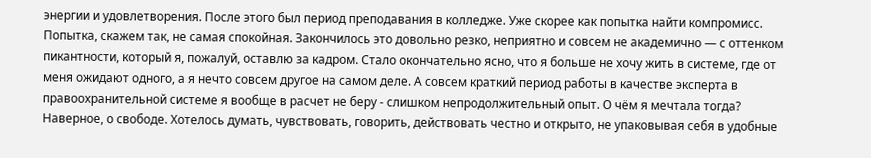энергии и удовлетворения. После этого был период преподавания в колледже. Уже скорее как попытка найти компромисс. Попытка, скажем так, не самая спокойная. Закончилось это довольно резко, неприятно и совсем не академично — с оттенком пикантности, который я, пожалуй, оставлю за кадром. Стало окончательно ясно, что я больше не хочу жить в системе, где от меня ожидают одного, а я нечто совсем другое на самом деле. А совсем краткий период работы в качестве эксперта в правоохранительной системе я вообще в расчет не беру - слишком непродолжительный опыт. О чём я мечтала тогда? Наверное, о свободе. Хотелось думать, чувствовать, говорить, действовать честно и открыто, не упаковывая себя в удобные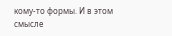кому-то формы. И в этом смысле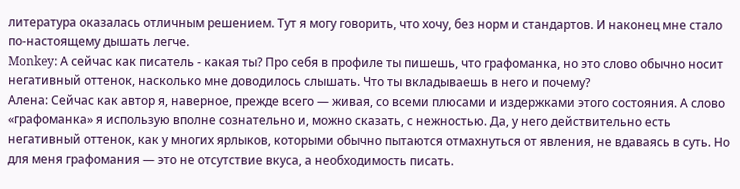литература оказалась отличным решением. Тут я могу говорить, что хочу, без норм и стандартов. И наконец мне стало по-настоящему дышать легче.
Monkey: А сейчас как писатель - какая ты? Про себя в профиле ты пишешь, что графоманка, но это слово обычно носит негативный оттенок, насколько мне доводилось слышать. Что ты вкладываешь в него и почему?
Алена: Сейчас как автор я, наверное, прежде всего — живая, со всеми плюсами и издержками этого состояния. А слово «графоманка» я использую вполне сознательно и, можно сказать, с нежностью. Да, у него действительно есть негативный оттенок, как у многих ярлыков, которыми обычно пытаются отмахнуться от явления, не вдаваясь в суть. Но для меня графомания — это не отсутствие вкуса, а необходимость писать.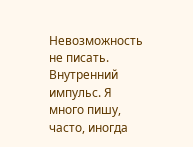Невозможность не писать. Внутренний импульс. Я много пишу, часто, иногда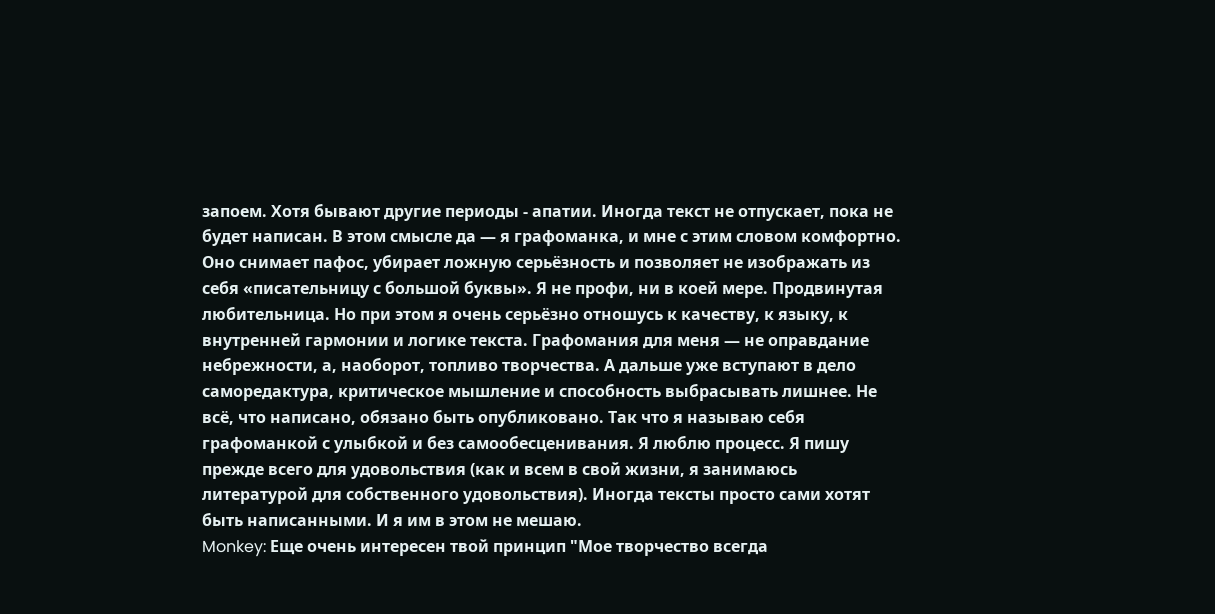запоем. Хотя бывают другие периоды - апатии. Иногда текст не отпускает, пока не будет написан. В этом смысле да — я графоманка, и мне с этим словом комфортно. Оно снимает пафос, убирает ложную серьёзность и позволяет не изображать из себя «писательницу с большой буквы». Я не профи, ни в коей мере. Продвинутая любительница. Но при этом я очень серьёзно отношусь к качеству, к языку, к внутренней гармонии и логике текста. Графомания для меня — не оправдание небрежности, а, наоборот, топливо творчества. А дальше уже вступают в дело саморедактура, критическое мышление и способность выбрасывать лишнее. Не всё, что написано, обязано быть опубликовано. Так что я называю себя графоманкой с улыбкой и без самообесценивания. Я люблю процесс. Я пишу прежде всего для удовольствия (как и всем в свой жизни, я занимаюсь литературой для собственного удовольствия). Иногда тексты просто сами хотят быть написанными. И я им в этом не мешаю.
Monkey: Еще очень интересен твой принцип "Мое творчество всегда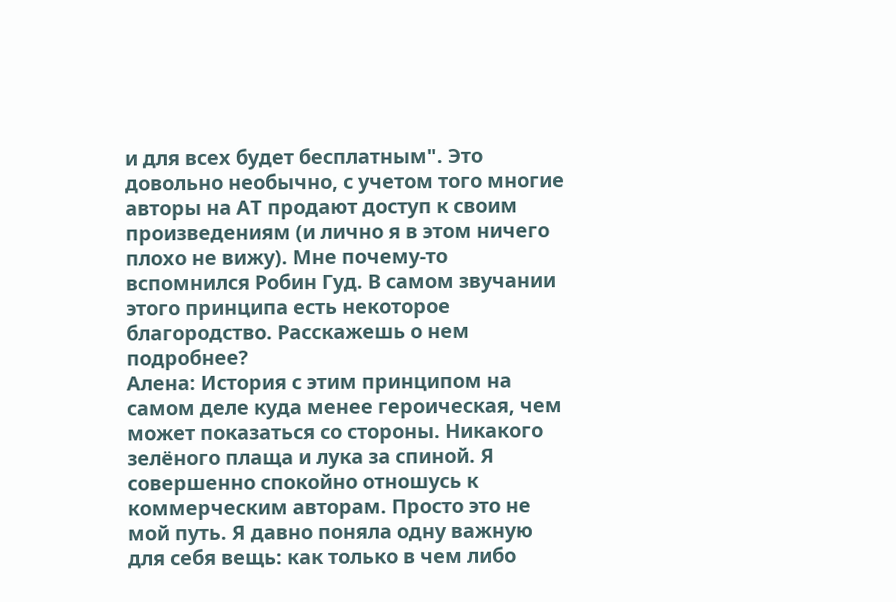и для всех будет бесплатным". Это довольно необычно, с учетом того многие авторы на АТ продают доступ к своим произведениям (и лично я в этом ничего плохо не вижу). Мне почему-то вспомнился Робин Гуд. В самом звучании этого принципа есть некоторое благородство. Расскажешь о нем подробнее?
Алена: История с этим принципом на самом деле куда менее героическая, чем может показаться со стороны. Никакого зелёного плаща и лука за спиной. Я совершенно спокойно отношусь к коммерческим авторам. Просто это не мой путь. Я давно поняла одну важную для себя вещь: как только в чем либо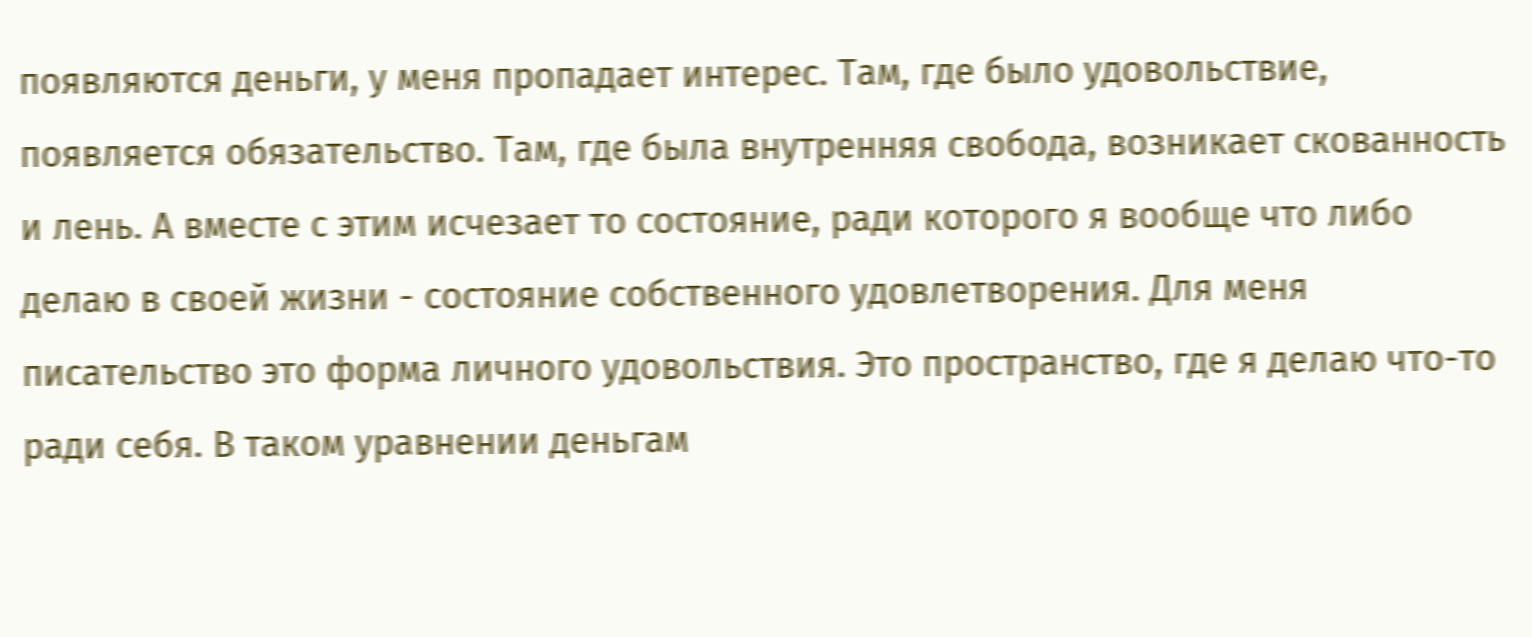появляются деньги, у меня пропадает интерес. Там, где было удовольствие, появляется обязательство. Там, где была внутренняя свобода, возникает скованность и лень. А вместе с этим исчезает то состояние, ради которого я вообще что либо делаю в своей жизни - состояние собственного удовлетворения. Для меня писательство это форма личного удовольствия. Это пространство, где я делаю что-то ради себя. В таком уравнении деньгам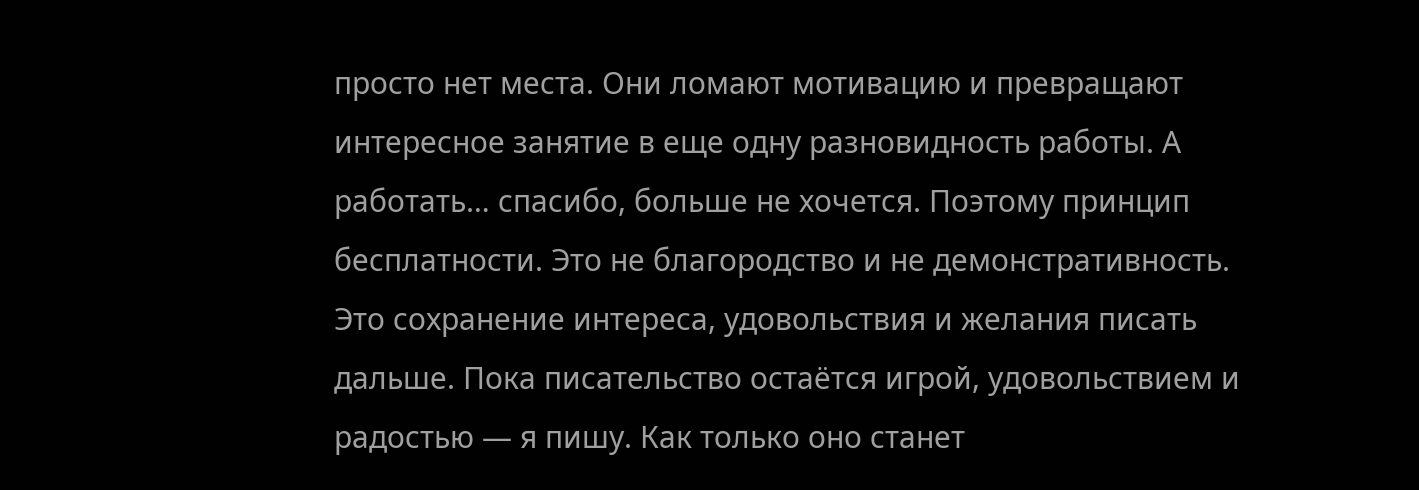просто нет места. Они ломают мотивацию и превращают интересное занятие в еще одну разновидность работы. А работать… спасибо, больше не хочется. Поэтому принцип бесплатности. Это не благородство и не демонстративность. Это сохранение интереса, удовольствия и желания писать дальше. Пока писательство остаётся игрой, удовольствием и радостью — я пишу. Как только оно станет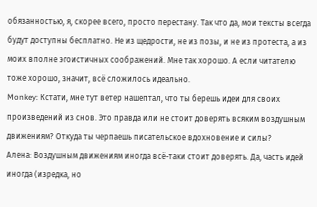обязанностью, я, скорее всего, просто перестану. Так что да, мои тексты всегда будут доступны бесплатно. Не из щедрости, не из позы, и не из протеста, а из моих вполне эгоистичных соображений. Мне так хорошо. А если читателю тоже хорошо, значит, всё сложилось идеально.
Monkey: Кстати, мне тут ветер нашептал, что ты берешь идеи для своих произведений из снов. Это правда или не стоит доверять всяким воздушным движениям? Откуда ты черпаешь писательское вдохновение и силы?
Алена: Воздушным движениям иногда всё-таки стоит доверять. Да, часть идей иногда (изредка, но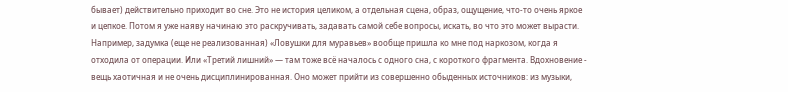бывает) действительно приходит во сне. Это не история целиком, а отдельная сцена, образ, ощущение, что-то очень яркое и цепкое. Потом я уже наяву начинаю это раскручивать, задавать самой себе вопросы, искать, во что это может вырасти. Например, задумка (еще не реализованная) «Ловушки для муравьев» вообще пришла ко мне под наркозом, когда я отходила от операции. Или «Третий лишний» — там тоже всё началось с одного сна, с короткого фрагмента. Вдохновение - вещь хаотичная и не очень дисциплинированная. Оно может прийти из совершенно обыденных источников: из музыки,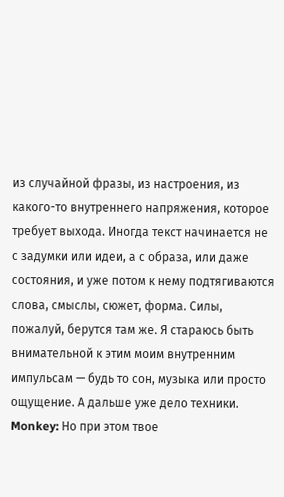из случайной фразы, из настроения, из какого-то внутреннего напряжения, которое требует выхода. Иногда текст начинается не с задумки или идеи, а с образа, или даже состояния, и уже потом к нему подтягиваются слова, смыслы, сюжет, форма. Силы, пожалуй, берутся там же. Я стараюсь быть внимательной к этим моим внутренним импульсам — будь то сон, музыка или просто ощущение. А дальше уже дело техники.
Monkey: Но при этом твое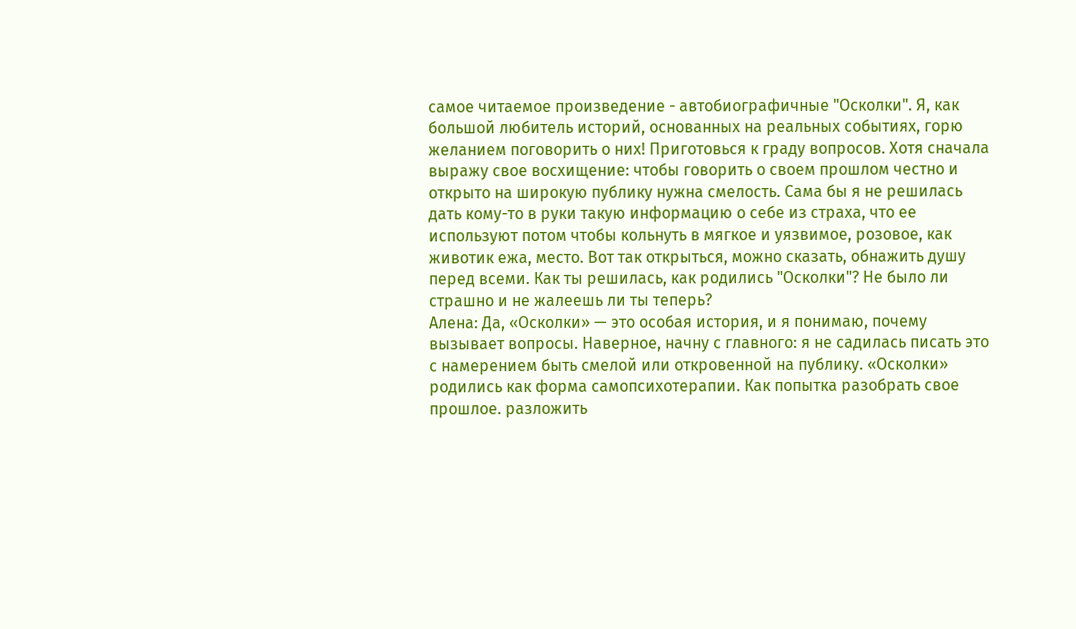самое читаемое произведение - автобиографичные "Осколки". Я, как большой любитель историй, основанных на реальных событиях, горю желанием поговорить о них! Приготовься к граду вопросов. Хотя сначала выражу свое восхищение: чтобы говорить о своем прошлом честно и открыто на широкую публику нужна смелость. Сама бы я не решилась дать кому-то в руки такую информацию о себе из страха, что ее используют потом чтобы кольнуть в мягкое и уязвимое, розовое, как животик ежа, место. Вот так открыться, можно сказать, обнажить душу перед всеми. Как ты решилась, как родились "Осколки"? Не было ли страшно и не жалеешь ли ты теперь?
Алена: Да, «Осколки» — это особая история, и я понимаю, почему вызывает вопросы. Наверное, начну с главного: я не садилась писать это с намерением быть смелой или откровенной на публику. «Осколки» родились как форма самопсихотерапии. Как попытка разобрать свое прошлое. разложить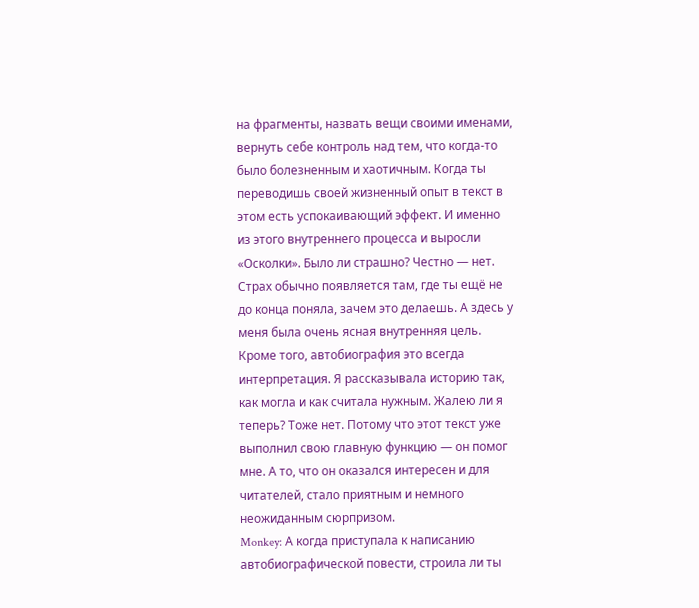на фрагменты, назвать вещи своими именами, вернуть себе контроль над тем, что когда-то было болезненным и хаотичным. Когда ты переводишь своей жизненный опыт в текст в этом есть успокаивающий эффект. И именно из этого внутреннего процесса и выросли «Осколки». Было ли страшно? Честно — нет. Страх обычно появляется там, где ты ещё не до конца поняла, зачем это делаешь. А здесь у меня была очень ясная внутренняя цель. Кроме того, автобиография это всегда интерпретация. Я рассказывала историю так, как могла и как считала нужным. Жалею ли я теперь? Тоже нет. Потому что этот текст уже выполнил свою главную функцию — он помог мне. А то, что он оказался интересен и для читателей, стало приятным и немного неожиданным сюрпризом.
Monkey: А когда приступала к написанию автобиографической повести, строила ли ты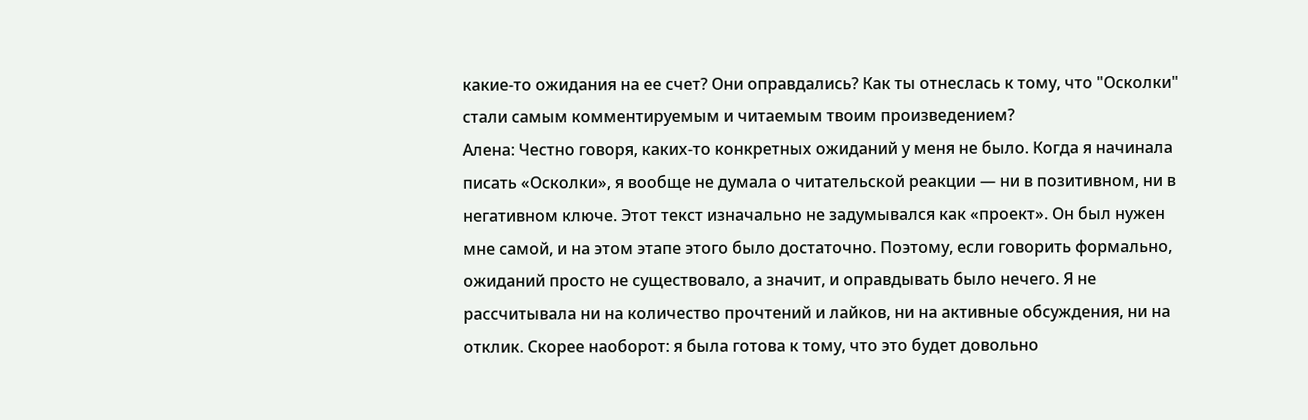какие-то ожидания на ее счет? Они оправдались? Как ты отнеслась к тому, что "Осколки" стали самым комментируемым и читаемым твоим произведением?
Алена: Честно говоря, каких-то конкретных ожиданий у меня не было. Когда я начинала писать «Осколки», я вообще не думала о читательской реакции — ни в позитивном, ни в негативном ключе. Этот текст изначально не задумывался как «проект». Он был нужен мне самой, и на этом этапе этого было достаточно. Поэтому, если говорить формально, ожиданий просто не существовало, а значит, и оправдывать было нечего. Я не рассчитывала ни на количество прочтений и лайков, ни на активные обсуждения, ни на отклик. Скорее наоборот: я была готова к тому, что это будет довольно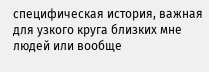специфическая история, важная для узкого круга близких мне людей или вообще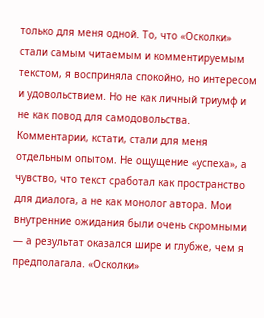только для меня одной. То, что «Осколки» стали самым читаемым и комментируемым текстом, я восприняла спокойно, но интересом и удовольствием. Но не как личный триумф и не как повод для самодовольства. Комментарии, кстати, стали для меня отдельным опытом. Не ощущение «успеха», а чувство, что текст сработал как пространство для диалога, а не как монолог автора. Мои внутренние ожидания были очень скромными — а результат оказался шире и глубже, чем я предполагала. «Осколки»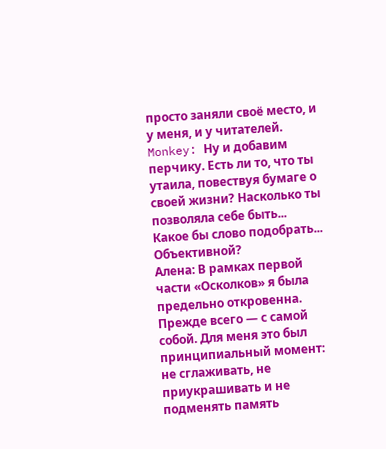просто заняли своё место, и у меня, и у читателей.
Monkey: Ну и добавим перчику. Есть ли то, что ты утаила, повествуя бумаге о своей жизни? Насколько ты позволяла себе быть... Какое бы слово подобрать... Объективной?
Алена: В рамках первой части «Осколков» я была предельно откровенна. Прежде всего — с самой собой. Для меня это был принципиальный момент: не сглаживать, не приукрашивать и не подменять память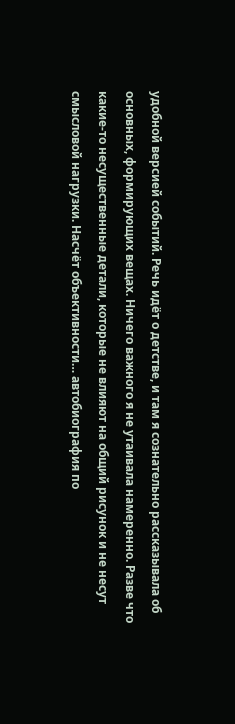удобной версией событий. Речь идёт о детстве, и там я сознательно рассказывала об основных, формирующих вещах. Ничего важного я не утаивала намеренно. Разве что какие-то несущественные детали, которые не влияют на общий рисунок и не несут смысловой нагрузки. Насчёт объективности… автобиография по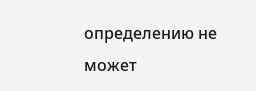определению не может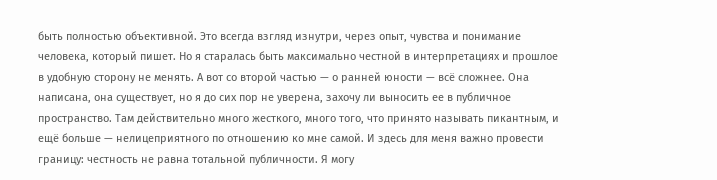быть полностью объективной. Это всегда взгляд изнутри, через опыт, чувства и понимание человека, который пишет. Но я старалась быть максимально честной в интерпретациях и прошлое в удобную сторону не менять. А вот со второй частью — о ранней юности — всё сложнее. Она написана, она существует, но я до сих пор не уверена, захочу ли выносить ее в публичное пространство. Там действительно много жесткого, много того, что принято называть пикантным, и ещё больше — нелицеприятного по отношению ко мне самой. И здесь для меня важно провести границу: честность не равна тотальной публичности. Я могу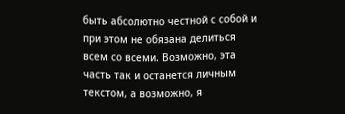быть абсолютно честной с собой и при этом не обязана делиться всем со всеми. Возможно, эта часть так и останется личным текстом, а возможно, я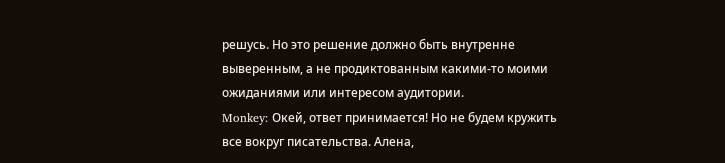решусь. Но это решение должно быть внутренне выверенным, а не продиктованным какими-то моими ожиданиями или интересом аудитории.
Monkey: Окей, ответ принимается! Но не будем кружить все вокруг писательства. Алена,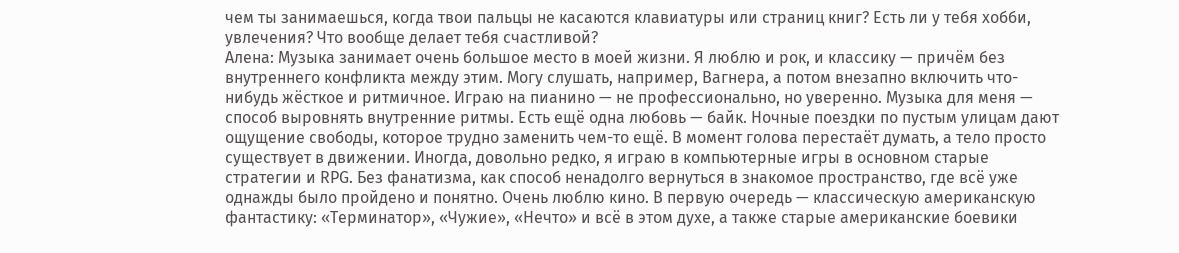чем ты занимаешься, когда твои пальцы не касаются клавиатуры или страниц книг? Есть ли у тебя хобби, увлечения? Что вообще делает тебя счастливой?
Алена: Музыка занимает очень большое место в моей жизни. Я люблю и рок, и классику — причём без внутреннего конфликта между этим. Могу слушать, например, Вагнера, а потом внезапно включить что-нибудь жёсткое и ритмичное. Играю на пианино — не профессионально, но уверенно. Музыка для меня — способ выровнять внутренние ритмы. Есть ещё одна любовь — байк. Ночные поездки по пустым улицам дают ощущение свободы, которое трудно заменить чем-то ещё. В момент голова перестаёт думать, а тело просто существует в движении. Иногда, довольно редко, я играю в компьютерные игры в основном старые стратегии и RPG. Без фанатизма, как способ ненадолго вернуться в знакомое пространство, где всё уже однажды было пройдено и понятно. Очень люблю кино. В первую очередь — классическую американскую фантастику: «Терминатор», «Чужие», «Нечто» и всё в этом духе, а также старые американские боевики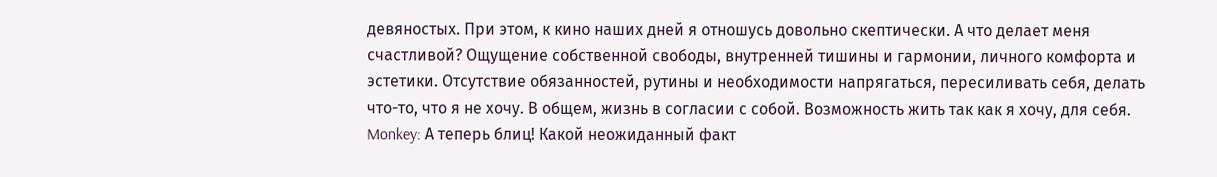девяностых. При этом, к кино наших дней я отношусь довольно скептически. А что делает меня счастливой? Ощущение собственной свободы, внутренней тишины и гармонии, личного комфорта и эстетики. Отсутствие обязанностей, рутины и необходимости напрягаться, пересиливать себя, делать что-то, что я не хочу. В общем, жизнь в согласии с собой. Возможность жить так как я хочу, для себя.
Monkey: А теперь блиц! Какой неожиданный факт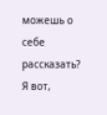можешь о себе рассказать? Я вот,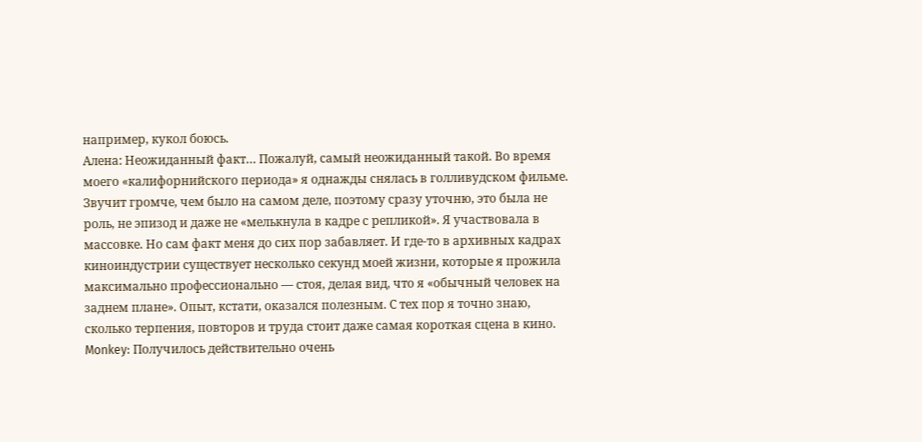например, кукол боюсь.
Алена: Неожиданный факт… Пожалуй, самый неожиданный такой. Во время моего «калифорнийского периода» я однажды снялась в голливудском фильме. Звучит громче, чем было на самом деле, поэтому сразу уточню, это была не роль, не эпизод и даже не «мелькнула в кадре с репликой». Я участвовала в массовке. Но сам факт меня до сих пор забавляет. И где-то в архивных кадрах киноиндустрии существует несколько секунд моей жизни, которые я прожила максимально профессионально — стоя, делая вид, что я «обычный человек на заднем плане». Опыт, кстати, оказался полезным. С тех пор я точно знаю, сколько терпения, повторов и труда стоит даже самая короткая сцена в кино.
Monkey: Получилось действительно очень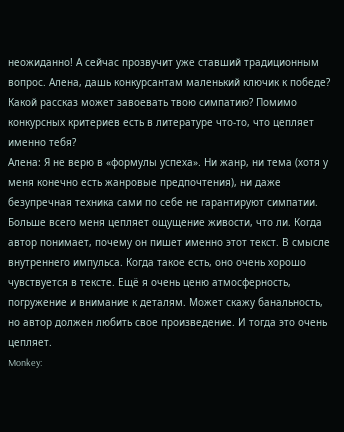неожиданно! А сейчас прозвучит уже ставший традиционным вопрос. Алена, дашь конкурсантам маленький ключик к победе? Какой рассказ может завоевать твою симпатию? Помимо конкурсных критериев есть в литературе что-то, что цепляет именно тебя?
Алена: Я не верю в «формулы успеха». Ни жанр, ни тема (хотя у меня конечно есть жанровые предпочтения), ни даже безупречная техника сами по себе не гарантируют симпатии. Больше всего меня цепляет ощущение живости, что ли. Когда автор понимает, почему он пишет именно этот текст. В смысле внутреннего импульса. Когда такое есть, оно очень хорошо чувствуется в тексте. Ещё я очень ценю атмосферность, погружение и внимание к деталям. Может скажу банальность, но автор должен любить свое произведение. И тогда это очень цепляет.
Monkey: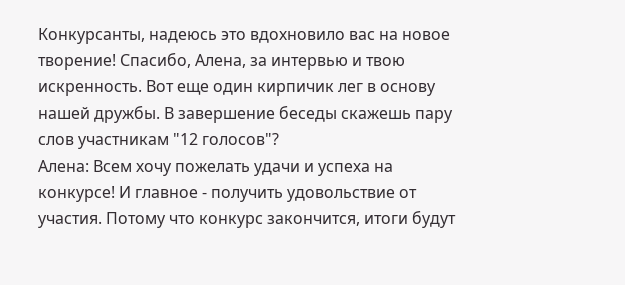Конкурсанты, надеюсь это вдохновило вас на новое творение! Спасибо, Алена, за интервью и твою искренность. Вот еще один кирпичик лег в основу нашей дружбы. В завершение беседы скажешь пару слов участникам "12 голосов"?
Алена: Всем хочу пожелать удачи и успеха на конкурсе! И главное - получить удовольствие от участия. Потому что конкурс закончится, итоги будут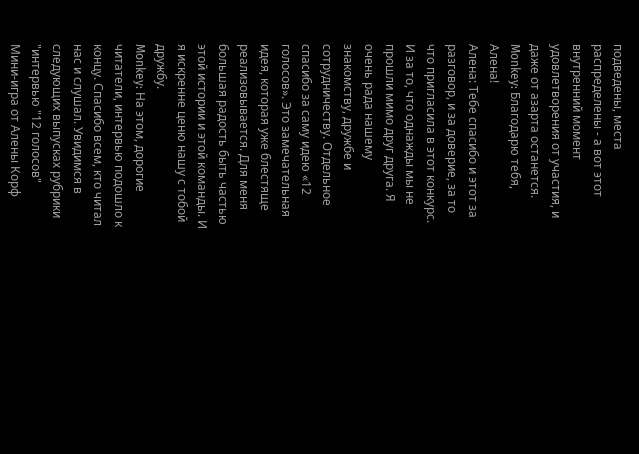подведены, места распределены - а вот этот внутренний момент удовлетворения от участия, и даже от азарта останется.
Monkey: Благодарю тебя, Алена!
Алена: Тебе спасибо и этот за разговор, и за доверие, за то что пригласила в этот конкурс. И за то, что однажды мы не прошли мимо друг друга. Я очень рада нашему знакомству, дружбе и сотрудничеству. Отдельное спасибо за саму идею «12 голосов». Это замечательная идея, которая уже блестяще реализовывается. Для меня большая радость быть частью этой истории и этой команды. И я искренне ценю нашу с тобой дружбу.
Monkey: На этом, дорогие читатели, интервью подошло к концу. Спасибо всем, кто читал нас и слушал. Увидимся в следующих выпусках рубрики "интервью "12 голосов"
Мини-игра от Алены Корф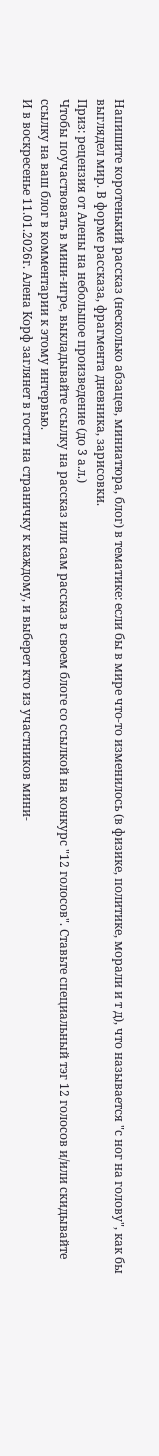Напишите коротенький рассказ (несколько абзацев, миниатюра, блог) в тематике: если бы в мире что-то изменилось (в физике, политике, морали и т д), что называется "с ног на голову", как бы выглядел мир. В форме рассказа, фрагмента дневника, зарисовки.
Приз: рецензия от Алены на небольшое произведение (до 3 а.л.)
Чтобы поучаствовать в мини-игре, выкладывайте ссылку на рассказ или сам рассказ в своем блоге со ссылкой на конкурс "12 голосов". Ставьте специальный тэг 12 голосов и/или скидывайте ссылку на ваш блог в комментарии к этому интервью.
И в воскресенье 11.01.2026г. Алена Корф заглянет в гости на страничку к каждому, и выберет кто из участников мини-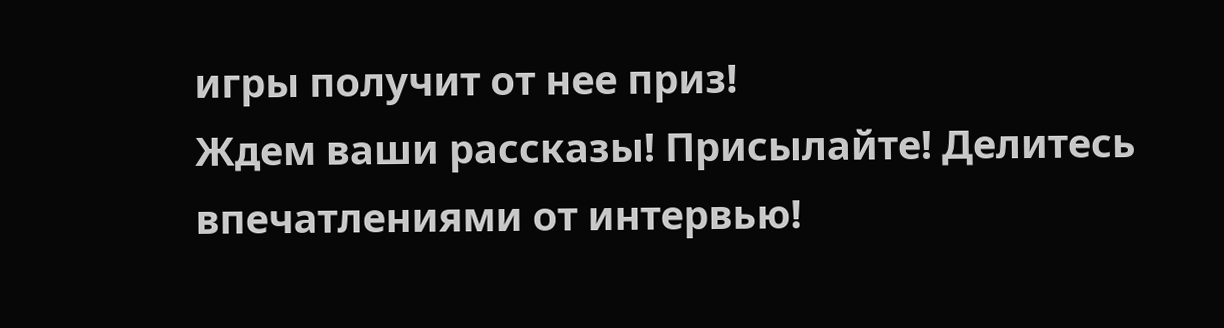игры получит от нее приз!
Ждем ваши рассказы! Присылайте! Делитесь впечатлениями от интервью!